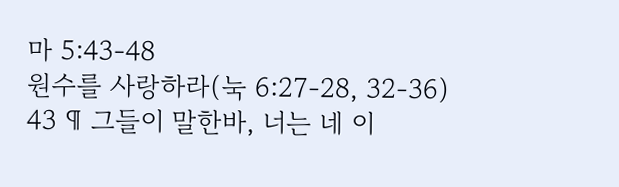마 5:43-48
원수를 사랑하라(눅 6:27-28, 32-36)
43 ¶ 그들이 말한바, 너는 네 이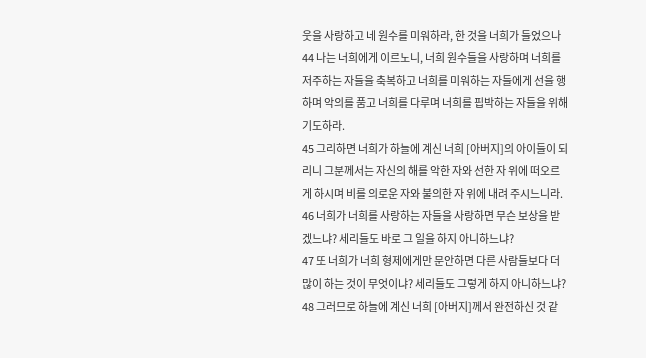웃을 사랑하고 네 원수를 미워하라, 한 것을 너희가 들었으나
44 나는 너희에게 이르노니, 너희 원수들을 사랑하며 너희를 저주하는 자들을 축복하고 너희를 미워하는 자들에게 선을 행하며 악의를 품고 너희를 다루며 너희를 핍박하는 자들을 위해 기도하라.
45 그리하면 너희가 하늘에 계신 너희 [아버지]의 아이들이 되리니 그분께서는 자신의 해를 악한 자와 선한 자 위에 떠오르게 하시며 비를 의로운 자와 불의한 자 위에 내려 주시느니라.
46 너희가 너희를 사랑하는 자들을 사랑하면 무슨 보상을 받겠느냐? 세리들도 바로 그 일을 하지 아니하느냐?
47 또 너희가 너희 형제에게만 문안하면 다른 사람들보다 더 많이 하는 것이 무엇이냐? 세리들도 그렇게 하지 아니하느냐?
48 그러므로 하늘에 계신 너희 [아버지]께서 완전하신 것 같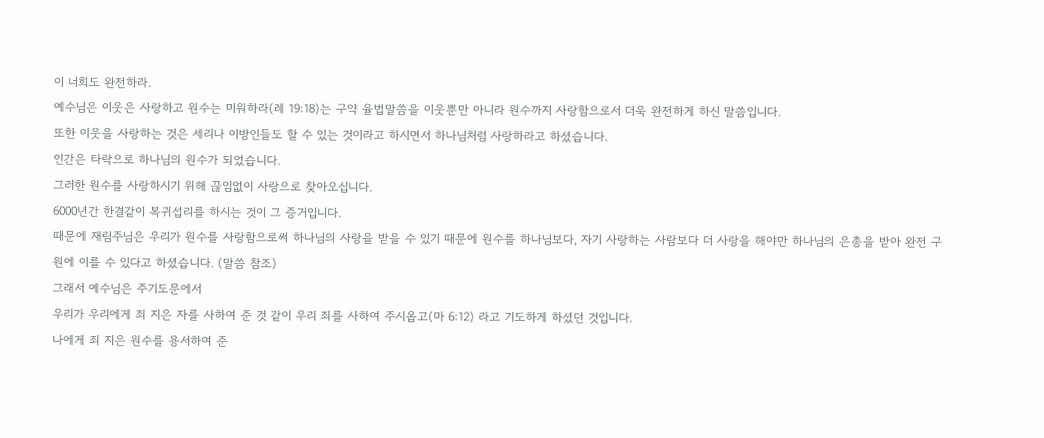이 너희도 완전하라.
예수님은 이웃은 사랑하고 원수는 미워하라(레 19:18)는 구약 율법말씀을 이웃뿐만 아니라 원수까지 사랑함으로서 더욱 완전하게 하신 말씀입니다.
또한 이웃을 사랑하는 것은 세리나 이방인들도 할 수 있는 것이라고 하시면서 하나님처럼 사랑하라고 하셨습니다.
인간은 타락으로 하나님의 원수가 되었습니다.
그러한 원수를 사랑하시기 위해 끊임없이 사랑으로 찾아오십니다.
6000년간 한결같이 복귀섭리를 하시는 것이 그 증거입니다.
때문에 재림주님은 우리가 원수를 사랑함으로써 하나님의 사랑을 받을 수 있기 때문에 원수를 하나님보다, 자기 사랑하는 사람보다 더 사랑을 해야만 하나님의 은총을 받아 완전 구원에 이를 수 있다고 하셨습니다. (말씀 참조)
그래서 예수님은 주기도문에서
우리가 우리에게 죄 지은 자를 사하여 준 것 같이 우리 죄를 사하여 주시옵고(마 6:12) 라고 기도하게 하셨던 것입니다.
나에게 죄 지은 원수를 용서하여 준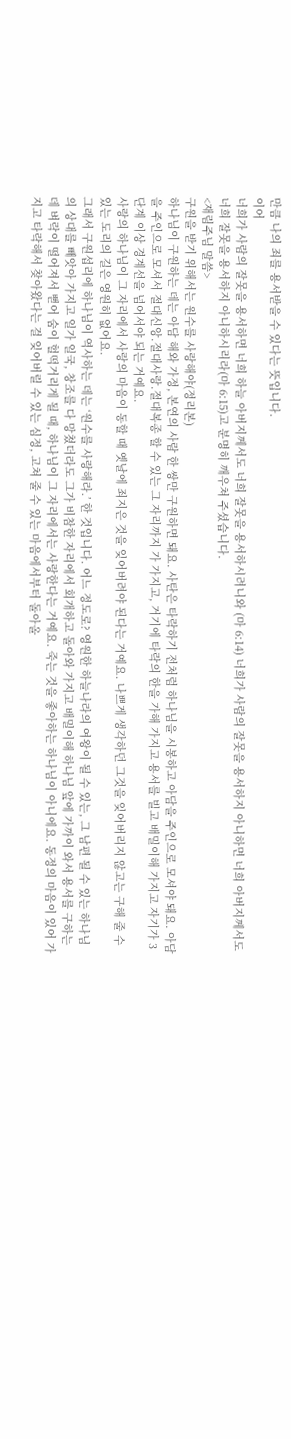만큼 나의 죄를 용서받을 수 있다는 뜻입니다.
이어
너희가 사람의 잘못을 용서하면 너희 하늘 아버지께서도 너희 잘못을 용서하시려니와 (마 6:14) 너희가 사람의 잘못을 용서하지 아니하면 너희 아버지께서도 너희 잘못을 용서하지 아니하시리라(마 6:15)고 분명히 깨우쳐 주셨습니다.
<재림주님 말씀>
구원을 받기 위해서는 원수를 사랑해야(정리본)
하나님이 구원하는 데는 아담 해와 가정, 본연의 사람 한 쌍만 구원하면 돼요. 사탄은 타락하기 전처럼 하나님을 시봉하고 아담을 주인으로 모셔야 돼요. 아담을 주인으로 모셔서 절대신앙.절대사랑.절대복종 할 수 있는 그 자리까지 가 가지고, 거기에 타락의 한을 가해 가지고 용서를 빌고 배밀이해 가지고 자기가 3단계 이상 경계선을 넘어서야 되는 거예요.
사랑의 하나님이 그 자리에서 사랑의 마음이 동할 때 옛날에 죄지은 것을 잊어버려야 된다는 거예요. 나쁘게 생각하던 그것을 잊어버리지 않고는 구해 줄 수 있는 도리의 길은 영원히 없어요.
그래서 구원섭리에 하나님이 역사하는 데는 ‘원수를 사랑해라.’ 한 것입니다. 어느 정도로? 영원한 하늘나라의 여왕이 될 수 있는, 그 남편 될 수 있는 하나님의 상대를 빼앗아 가지고 일가 일국, 창조를 다 망쳤더라도 그가 비참한 자리에서 회개하고 돌아와 가지고 배밀이해 하나님 앞에 가까이 와서 용서를 구하는데 벼락이 떨어져서 뻗어 숨이 헐떡거리게 될 때, 하나님이 그 자리에서는 사랑한다는 거예요. 죽는 것을 좋아하는 하나님이 아니에요. 동정의 마음이 있어 가지고 타락해서 찾아왔다는 걸 잊어버릴 수 있는 심정, 고쳐 줄 수 있는 마음에서부터 돌아올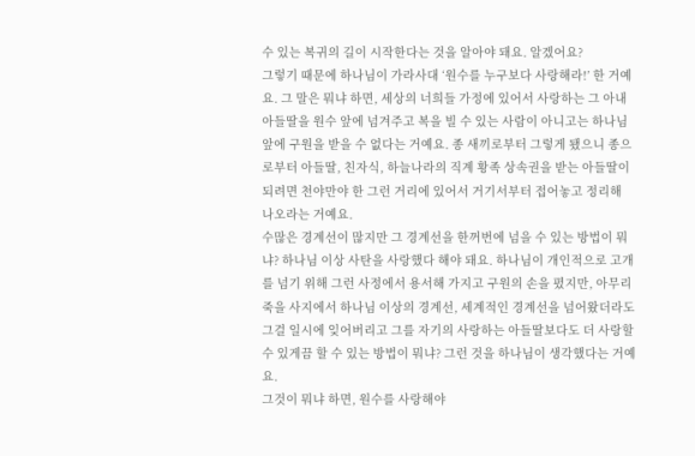수 있는 복귀의 길이 시작한다는 것을 알아야 돼요. 알겠어요?
그렇기 때문에 하나님이 가라사대 ‘원수를 누구보다 사랑해라!’ 한 거예요. 그 말은 뭐냐 하면, 세상의 너희들 가정에 있어서 사랑하는 그 아내 아들딸을 원수 앞에 넘겨주고 복을 빌 수 있는 사람이 아니고는 하나님 앞에 구원을 받을 수 없다는 거예요. 종 새끼로부터 그렇게 됐으니 종으로부터 아들딸, 친자식, 하늘나라의 직계 황족 상속권을 받는 아들딸이 되려면 천야만야 한 그런 거리에 있어서 거기서부터 접어놓고 정리해 나오라는 거예요.
수많은 경계선이 많지만 그 경계선을 한꺼번에 넘을 수 있는 방법이 뭐냐? 하나님 이상 사탄을 사랑했다 해야 돼요. 하나님이 개인적으로 고개를 넘기 위해 그런 사정에서 용서해 가지고 구원의 손을 폈지만, 아무리 죽을 사지에서 하나님 이상의 경계선, 세계적인 경계선을 넘어왔더라도 그걸 일시에 잊어버리고 그를 자기의 사랑하는 아들딸보다도 더 사랑할 수 있게끔 할 수 있는 방법이 뭐냐? 그런 것을 하나님이 생각했다는 거예요.
그것이 뭐냐 하면, 원수를 사랑해야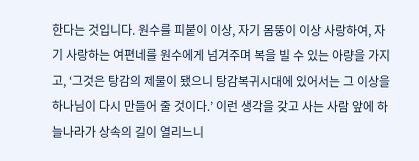한다는 것입니다. 원수를 피붙이 이상, 자기 몸뚱이 이상 사랑하여, 자기 사랑하는 여편네를 원수에게 넘겨주며 복을 빌 수 있는 아량을 가지고, ‘그것은 탕감의 제물이 됐으니 탕감복귀시대에 있어서는 그 이상을 하나님이 다시 만들어 줄 것이다.’ 이런 생각을 갖고 사는 사람 앞에 하늘나라가 상속의 길이 열리느니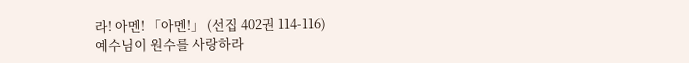라! 아멘! 「아멘!」 (선집 402권 114-116)
예수님이 원수를 사랑하라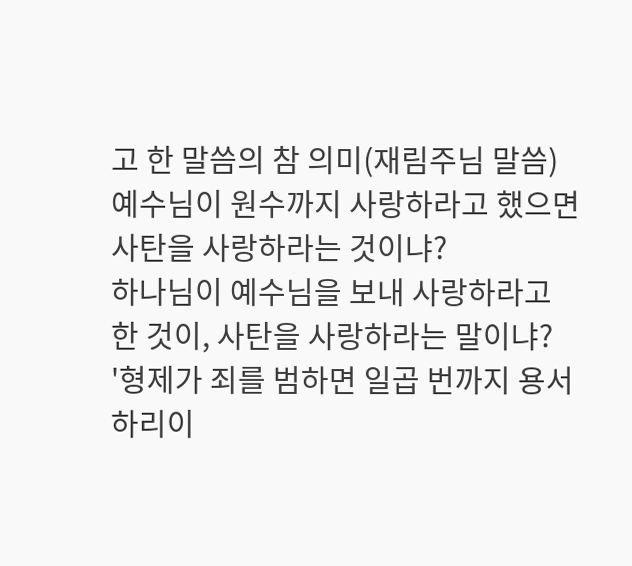고 한 말씀의 참 의미(재림주님 말씀)
예수님이 원수까지 사랑하라고 했으면 사탄을 사랑하라는 것이냐?
하나님이 예수님을 보내 사랑하라고 한 것이, 사탄을 사랑하라는 말이냐?
'형제가 죄를 범하면 일곱 번까지 용서하리이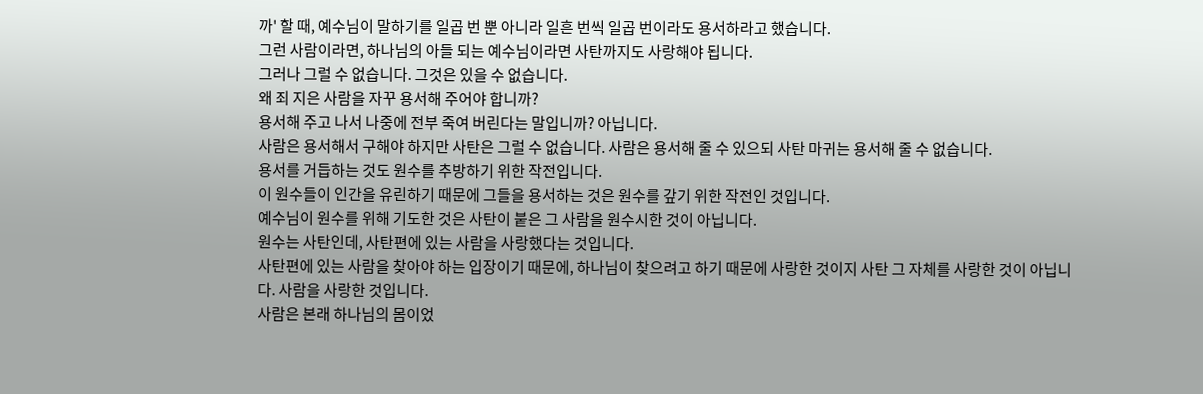까' 할 때, 예수님이 말하기를 일곱 번 뿐 아니라 일흔 번씩 일곱 번이라도 용서하라고 했습니다.
그런 사람이라면, 하나님의 아들 되는 예수님이라면 사탄까지도 사랑해야 됩니다.
그러나 그럴 수 없습니다. 그것은 있을 수 없습니다.
왜 죄 지은 사람을 자꾸 용서해 주어야 합니까?
용서해 주고 나서 나중에 전부 죽여 버린다는 말입니까? 아닙니다.
사람은 용서해서 구해야 하지만 사탄은 그럴 수 없습니다. 사람은 용서해 줄 수 있으되 사탄 마귀는 용서해 줄 수 없습니다.
용서를 거듭하는 것도 원수를 추방하기 위한 작전입니다.
이 원수들이 인간을 유린하기 때문에 그들을 용서하는 것은 원수를 갚기 위한 작전인 것입니다.
예수님이 원수를 위해 기도한 것은 사탄이 붙은 그 사람을 원수시한 것이 아닙니다.
원수는 사탄인데, 사탄편에 있는 사람을 사랑했다는 것입니다.
사탄편에 있는 사람을 찾아야 하는 입장이기 때문에, 하나님이 찾으려고 하기 때문에 사랑한 것이지 사탄 그 자체를 사랑한 것이 아닙니다. 사람을 사랑한 것입니다.
사람은 본래 하나님의 몸이었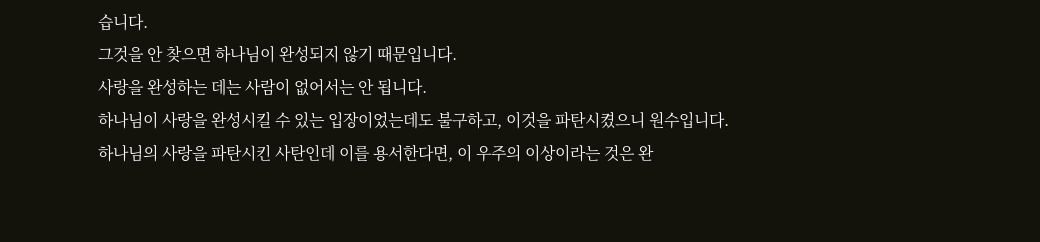습니다.
그것을 안 찾으면 하나님이 완성되지 않기 때문입니다.
사랑을 완성하는 데는 사람이 없어서는 안 됩니다.
하나님이 사랑을 완성시킬 수 있는 입장이었는데도 불구하고, 이것을 파탄시켰으니 원수입니다.
하나님의 사랑을 파탄시킨 사탄인데 이를 용서한다면, 이 우주의 이상이라는 것은 완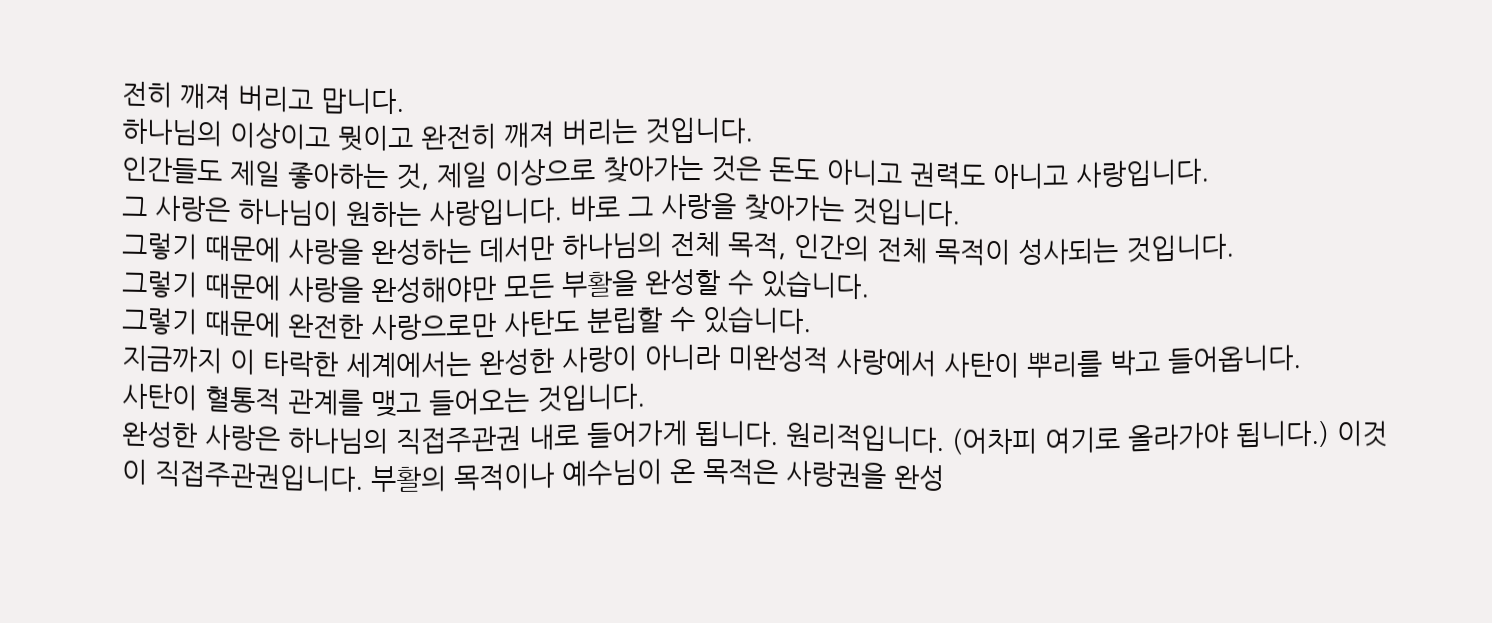전히 깨져 버리고 맙니다.
하나님의 이상이고 뭣이고 완전히 깨져 버리는 것입니다.
인간들도 제일 좋아하는 것, 제일 이상으로 찾아가는 것은 돈도 아니고 권력도 아니고 사랑입니다.
그 사랑은 하나님이 원하는 사랑입니다. 바로 그 사랑을 찾아가는 것입니다.
그렇기 때문에 사랑을 완성하는 데서만 하나님의 전체 목적, 인간의 전체 목적이 성사되는 것입니다.
그렇기 때문에 사랑을 완성해야만 모든 부활을 완성할 수 있습니다.
그렇기 때문에 완전한 사랑으로만 사탄도 분립할 수 있습니다.
지금까지 이 타락한 세계에서는 완성한 사랑이 아니라 미완성적 사랑에서 사탄이 뿌리를 박고 들어옵니다.
사탄이 혈통적 관계를 맺고 들어오는 것입니다.
완성한 사랑은 하나님의 직접주관권 내로 들어가게 됩니다. 원리적입니다. (어차피 여기로 올라가야 됩니다.) 이것이 직접주관권입니다. 부활의 목적이나 예수님이 온 목적은 사랑권을 완성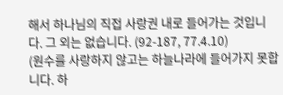해서 하나님의 직접 사랑권 내로 들어가는 것입니다. 그 외는 없습니다. (92-187, 77.4.10)
(원수를 사랑하지 않고는 하늘나라에 들어가지 못합니다. 하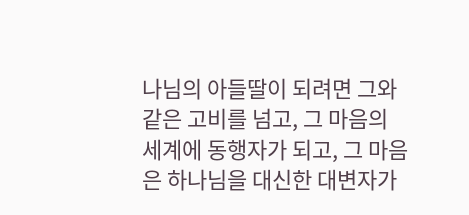나님의 아들딸이 되려면 그와 같은 고비를 넘고, 그 마음의 세계에 동행자가 되고, 그 마음은 하나님을 대신한 대변자가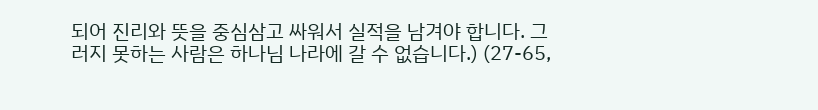되어 진리와 뜻을 중심삼고 싸워서 실적을 남겨야 합니다. 그러지 못하는 사람은 하나님 나라에 갈 수 없습니다.) (27-65,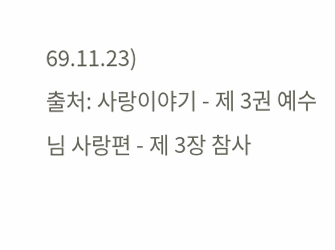69.11.23)
출처: 사랑이야기 - 제 3권 예수님 사랑편 - 제 3장 참사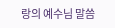랑의 예수님 말씀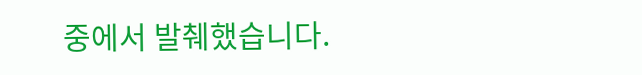중에서 발췌했습니다.